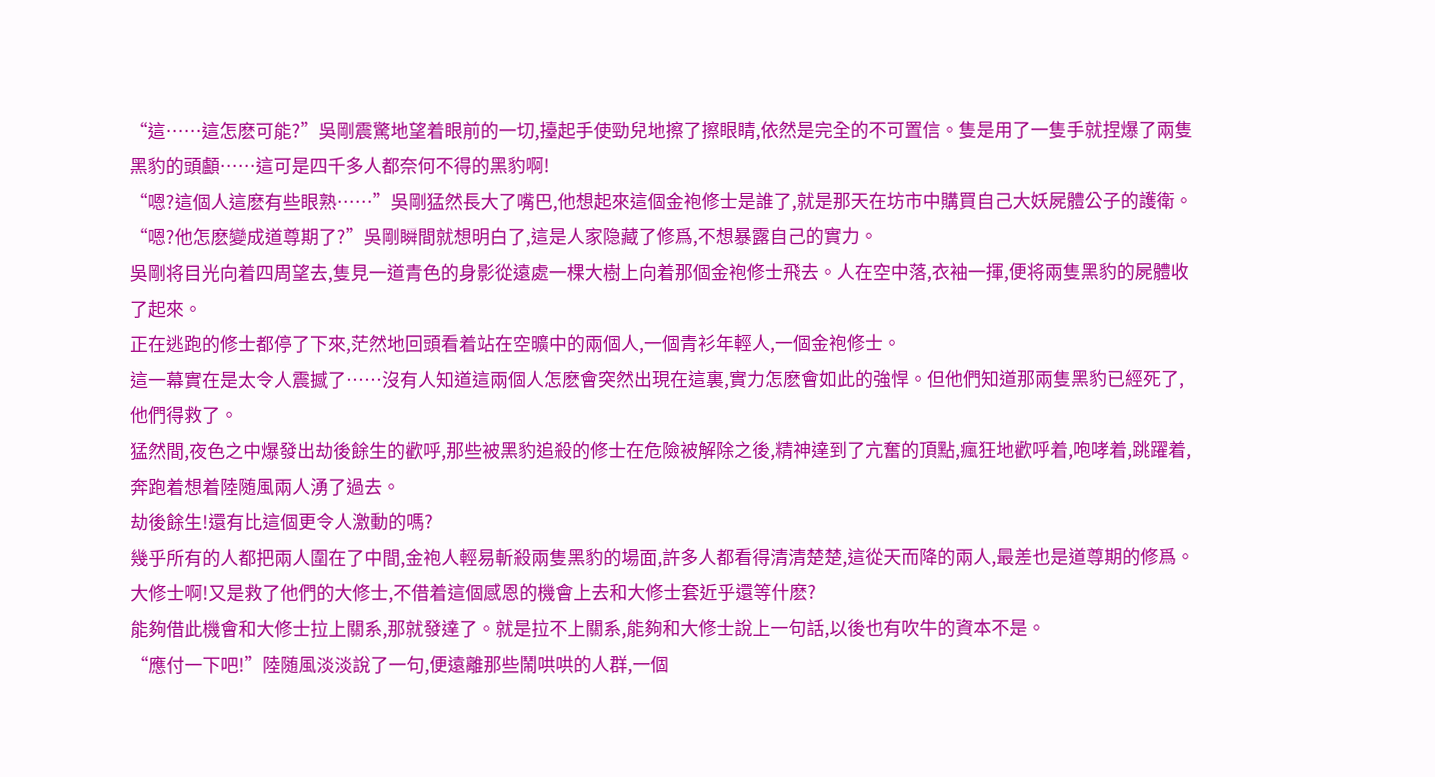“這……這怎麽可能?”吳剛震驚地望着眼前的一切,擡起手使勁兒地擦了擦眼睛,依然是完全的不可置信。隻是用了一隻手就捏爆了兩隻黑豹的頭顱……這可是四千多人都奈何不得的黑豹啊!
“嗯?這個人這麽有些眼熟……”吳剛猛然長大了嘴巴,他想起來這個金袍修士是誰了,就是那天在坊市中購買自己大妖屍體公子的護衛。
“嗯?他怎麽變成道尊期了?”吳剛瞬間就想明白了,這是人家隐藏了修爲,不想暴露自己的實力。
吳剛将目光向着四周望去,隻見一道青色的身影從遠處一棵大樹上向着那個金袍修士飛去。人在空中落,衣袖一揮,便将兩隻黑豹的屍體收了起來。
正在逃跑的修士都停了下來,茫然地回頭看着站在空曠中的兩個人,一個青衫年輕人,一個金袍修士。
這一幕實在是太令人震撼了……沒有人知道這兩個人怎麽會突然出現在這裏,實力怎麽會如此的強悍。但他們知道那兩隻黑豹已經死了,他們得救了。
猛然間,夜色之中爆發出劫後餘生的歡呼,那些被黑豹追殺的修士在危險被解除之後,精神達到了亢奮的頂點,瘋狂地歡呼着,咆哮着,跳躍着,奔跑着想着陸随風兩人湧了過去。
劫後餘生!還有比這個更令人激動的嗎?
幾乎所有的人都把兩人圍在了中間,金袍人輕易斬殺兩隻黑豹的場面,許多人都看得清清楚楚,這從天而降的兩人,最差也是道尊期的修爲。
大修士啊!又是救了他們的大修士,不借着這個感恩的機會上去和大修士套近乎還等什麽?
能夠借此機會和大修士拉上關系,那就發達了。就是拉不上關系,能夠和大修士說上一句話,以後也有吹牛的資本不是。
“應付一下吧!”陸随風淡淡說了一句,便遠離那些鬧哄哄的人群,一個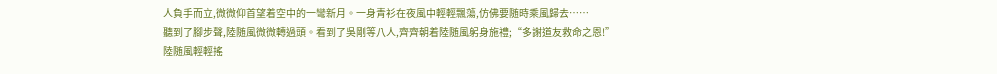人負手而立,微微仰首望着空中的一彎新月。一身青衫在夜風中輕輕飄蕩,仿佛要随時乘風歸去……
聽到了腳步聲,陸随風微微轉過頭。看到了吳剛等八人,齊齊朝着陸随風躬身施禮;“多謝道友救命之恩!”
陸随風輕輕搖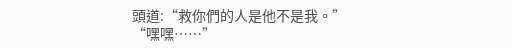頭道:“救你們的人是他不是我。”
“嘿嘿……”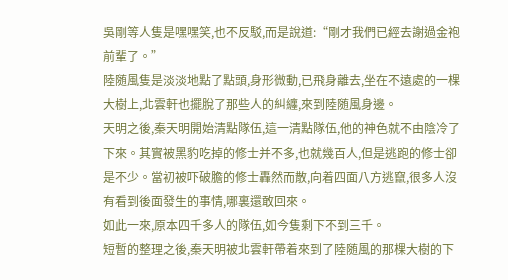吳剛等人隻是嘿嘿笑,也不反駁,而是說道:“剛才我們已經去謝過金袍前輩了。”
陸随風隻是淡淡地點了點頭,身形微動,已飛身離去,坐在不遠處的一棵大樹上,北雲軒也擺脫了那些人的糾纏,來到陸随風身邊。
天明之後,秦天明開始清點隊伍,這一清點隊伍,他的神色就不由陰冷了下來。其實被黑豹吃掉的修士并不多,也就幾百人,但是逃跑的修士卻是不少。當初被吓破膽的修士轟然而散,向着四面八方逃竄,很多人沒有看到後面發生的事情,哪裏還敢回來。
如此一來,原本四千多人的隊伍,如今隻剩下不到三千。
短暫的整理之後,秦天明被北雲軒帶着來到了陸随風的那棵大樹的下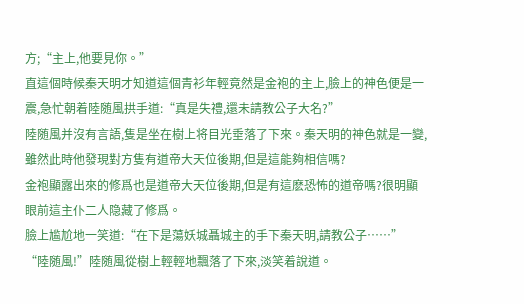方;“主上,他要見你。”
直這個時候秦天明才知道這個青衫年輕竟然是金袍的主上,臉上的神色便是一震,急忙朝着陸随風拱手道:“真是失禮,還未請教公子大名?”
陸随風并沒有言語,隻是坐在樹上将目光垂落了下來。秦天明的神色就是一變,雖然此時他發現對方隻有道帝大天位後期,但是這能夠相信嗎?
金袍顯露出來的修爲也是道帝大天位後期,但是有這麽恐怖的道帝嗎?很明顯眼前這主仆二人隐藏了修爲。
臉上尴尬地一笑道:“在下是蕩妖城聶城主的手下秦天明,請教公子……”
“陸随風!”陸随風從樹上輕輕地飄落了下來,淡笑着說道。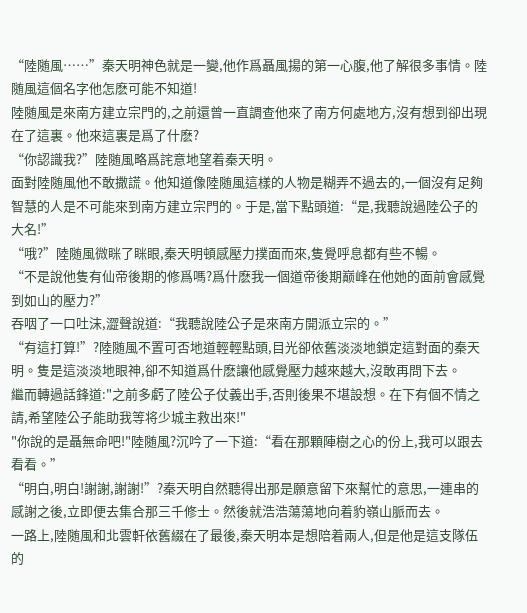“陸随風……”秦天明神色就是一變,他作爲聶風揚的第一心腹,他了解很多事情。陸随風這個名字他怎麽可能不知道!
陸随風是來南方建立宗門的,之前還曾一直調查他來了南方何處地方,沒有想到卻出現在了這裏。他來這裏是爲了什麽?
“你認識我?”陸随風略爲詫意地望着秦天明。
面對陸随風他不敢撒謊。他知道像陸随風這樣的人物是糊弄不過去的,一個沒有足夠智慧的人是不可能來到南方建立宗門的。于是,當下點頭道:“是,我聽說過陸公子的大名!”
“哦?”陸随風微眯了眯眼,秦天明頓感壓力撲面而來,隻覺呼息都有些不暢。
“不是說他隻有仙帝後期的修爲嗎?爲什麽我一個道帝後期巅峰在他她的面前會感覺到如山的壓力?”
吞咽了一口吐沫,澀聲說道:“我聽說陸公子是來南方開派立宗的。”
“有這打算!”?陸随風不置可否地道輕輕點頭,目光卻依舊淡淡地鎖定這對面的秦天明。隻是這淡淡地眼神,卻不知道爲什麽讓他感覺壓力越來越大,沒敢再問下去。
繼而轉過話鋒道:"之前多虧了陸公子仗義出手,否則後果不堪設想。在下有個不情之請,希望陸公子能助我等将少城主救出來!"
"你說的是聶無命吧!"陸随風?沉吟了一下道:“看在那顆陣樹之心的份上,我可以跟去看看。”
“明白,明白!謝謝,謝謝!”?秦天明自然聽得出那是願意留下來幫忙的意思,一連串的感謝之後,立即便去集合那三千修士。然後就浩浩蕩蕩地向着豹嶺山脈而去。
一路上,陸随風和北雲軒依舊綴在了最後,秦天明本是想陪着兩人,但是他是這支隊伍的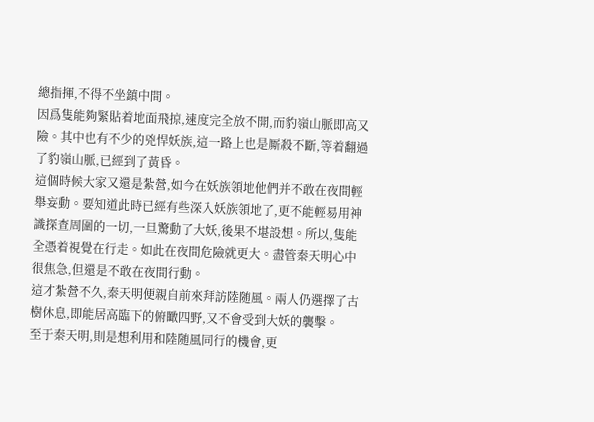總指揮,不得不坐鎮中間。
因爲隻能夠緊貼着地面飛掠,速度完全放不開,而豹嶺山脈即高又險。其中也有不少的兇悍妖族,這一路上也是厮殺不斷,等着翻過了豹嶺山脈,已經到了黃昏。
這個時候大家又還是紮營,如今在妖族領地他們并不敢在夜間輕舉妄動。要知道此時已經有些深入妖族領地了,更不能輕易用神識探查周圍的一切,一旦驚動了大妖,後果不堪設想。所以,隻能全憑着視覺在行走。如此在夜間危險就更大。盡管秦天明心中很焦急,但還是不敢在夜間行動。
這才紮營不久,秦天明便親自前來拜訪陸随風。兩人仍選擇了古樹休息,即能居高臨下的俯瞰四野,又不會受到大妖的襲擊。
至于秦天明,則是想利用和陸随風同行的機會,更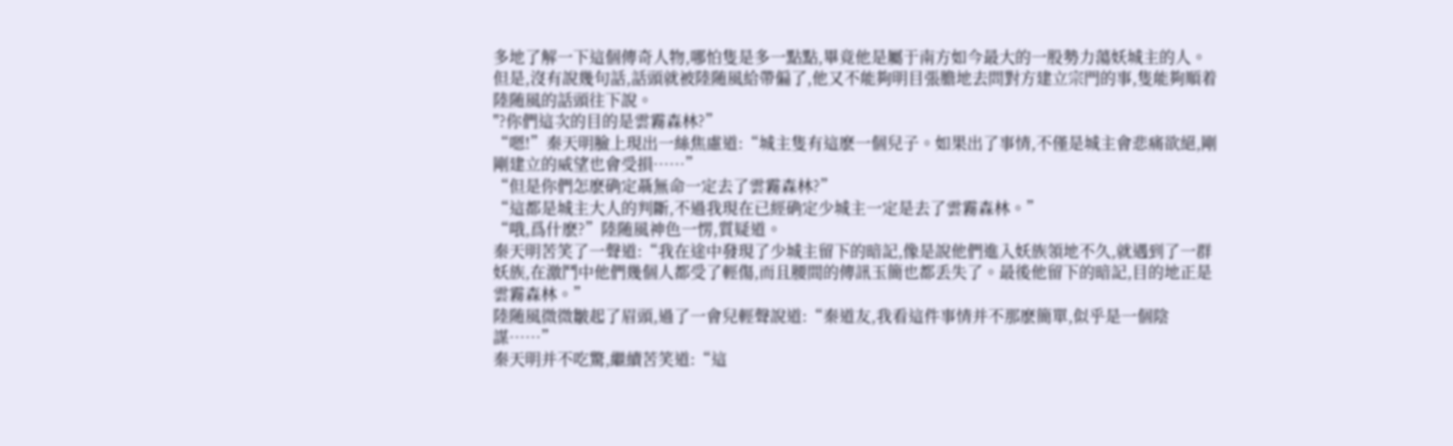多地了解一下這個傳奇人物,哪怕隻是多一點點,畢竟他是屬于南方如今最大的一股勢力蕩妖城主的人。
但是,沒有說幾句話,話頭就被陸随風給帶偏了,他又不能夠明目張膽地去問對方建立宗門的事,隻能夠順着陸随風的話頭往下說。
"?你們這次的目的是雲霧森林?”
“嗯!”秦天明臉上現出一絲焦慮道:“城主隻有這麽一個兒子。如果出了事情,不僅是城主會悲痛欲絕,剛剛建立的威望也會受損……”
“但是你們怎麽确定聶無命一定去了雲霧森林?”
“這都是城主大人的判斷,不過我現在已經确定少城主一定是去了雲霧森林。”
“哦,爲什麽?”陸随風神色一愣,質疑道。
秦天明苦笑了一聲道:“我在途中發現了少城主留下的暗記,像是說他們進入妖族領地不久,就遇到了一群妖族,在激鬥中他們幾個人都受了輕傷,而且腰間的傳訊玉簡也都丢失了。最後他留下的暗記,目的地正是雲霧森林。”
陸随風微微皺起了眉頭,過了一會兒輕聲說道:“秦道友,我看這件事情并不那麽簡單,似乎是一個陰謀……”
秦天明并不吃驚,繼續苦笑道:“這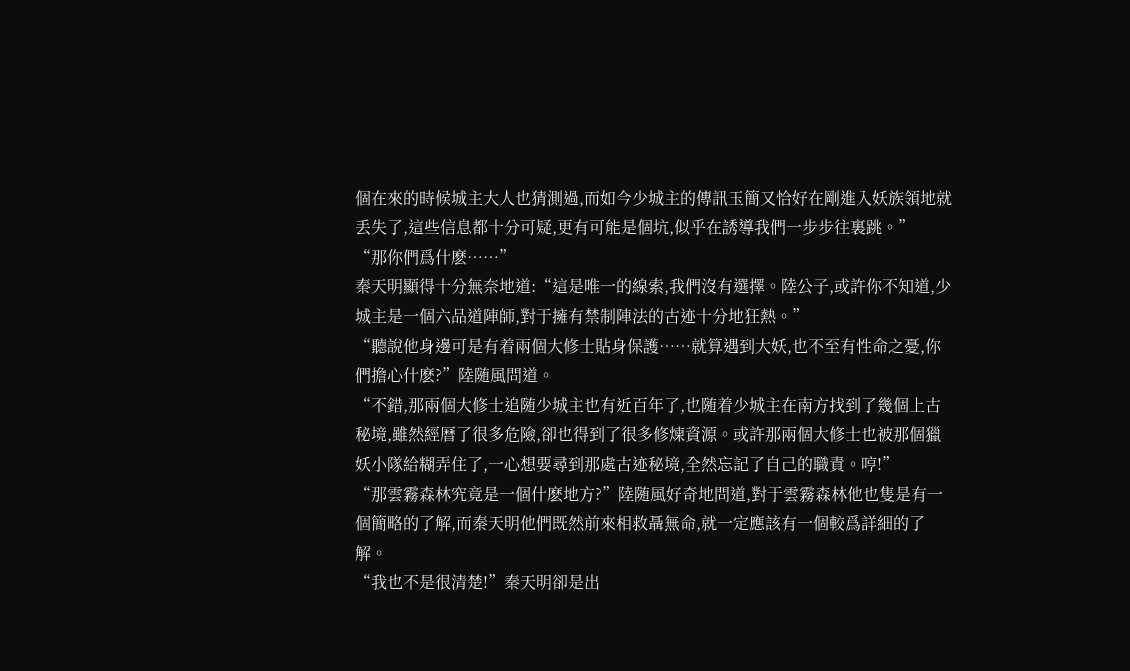個在來的時候城主大人也猜測過,而如今少城主的傳訊玉簡又恰好在剛進入妖族領地就丢失了,這些信息都十分可疑,更有可能是個坑,似乎在誘導我們一步步往裏跳。”
“那你們爲什麽……”
秦天明顯得十分無奈地道:“這是唯一的線索,我們沒有選擇。陸公子,或許你不知道,少城主是一個六品道陣師,對于擁有禁制陣法的古迹十分地狂熱。”
“聽說他身邊可是有着兩個大修士貼身保護……就算遇到大妖,也不至有性命之憂,你們擔心什麽?”陸随風問道。
“不錯,那兩個大修士追随少城主也有近百年了,也随着少城主在南方找到了幾個上古秘境,雖然經曆了很多危險,卻也得到了很多修煉資源。或許那兩個大修士也被那個獵妖小隊給糊弄住了,一心想要尋到那處古迹秘境,全然忘記了自己的職責。哼!”
“那雲霧森林究竟是一個什麽地方?”陸随風好奇地問道,對于雲霧森林他也隻是有一個簡略的了解,而秦天明他們既然前來相救聶無命,就一定應該有一個較爲詳細的了解。
“我也不是很清楚!”秦天明卻是出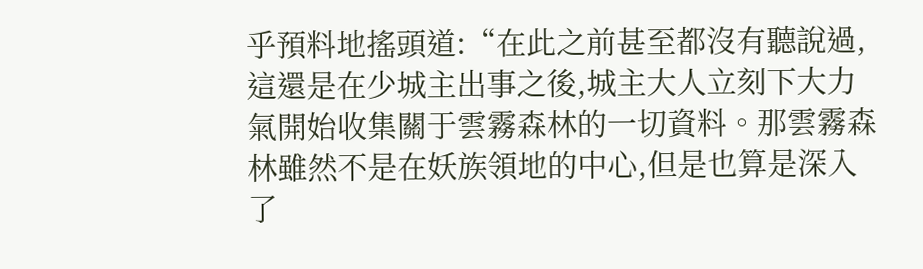乎預料地搖頭道:“在此之前甚至都沒有聽說過,這還是在少城主出事之後,城主大人立刻下大力氣開始收集關于雲霧森林的一切資料。那雲霧森林雖然不是在妖族領地的中心,但是也算是深入了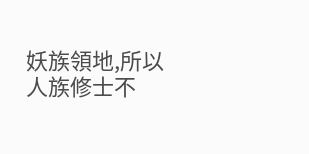妖族領地,所以人族修士不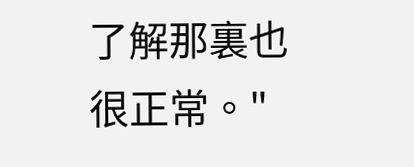了解那裏也很正常。"